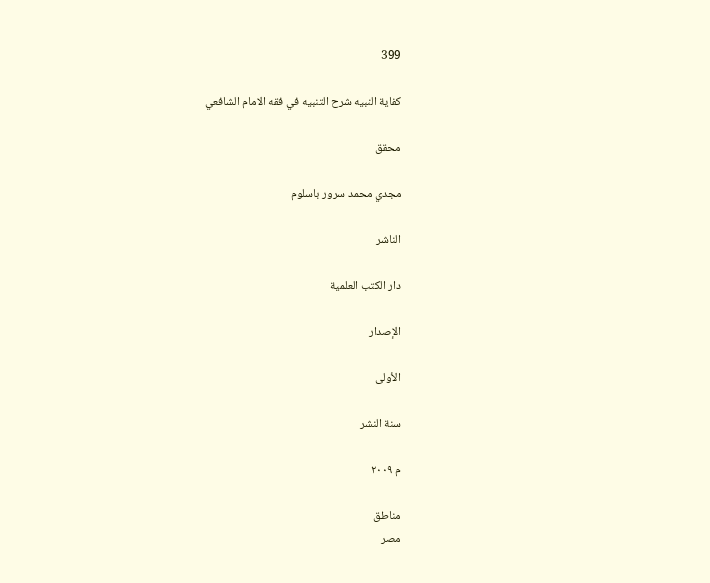399

كفاية النبيه شرح التنبيه في فقه الامام الشافعي

محقق

مجدي محمد سرور باسلوم

الناشر

دار الكتب العلمية

الإصدار

الأولى

سنة النشر

م ٢٠٠٩

مناطق
مصر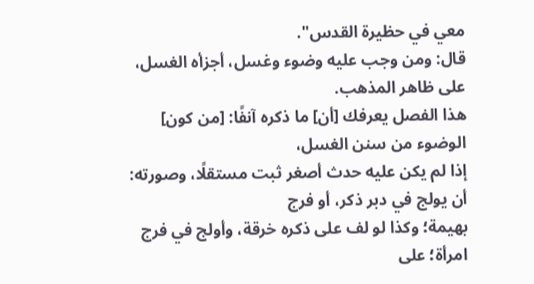معي في حظيرة القدس".
قال: ومن وجب عليه وضوء وغسل، أجزأه الغسل، على ظاهر المذهب.
هذا الفصل يعرفك [أن] ما ذكره آنفًا: [من كون] الوضوء من سنن الغسل،
إذا لم يكن عليه حدث أصغر ثبت مستقلًا، وصورته: أن يولج في دبر ذكر، أو فرج
بهيمة؛ وكذا لو لف على ذكره خرقة، وأولج في فرج امرأة؛ على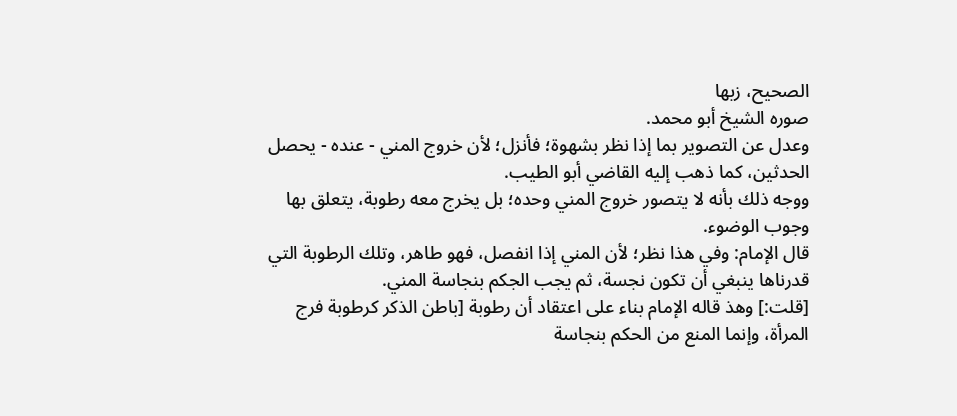الصحيح، زبها
صوره الشيخ أبو محمد.
وعدل عن التصوير بما إذا نظر بشهوة؛ فأنزل؛ لأن خروج المني - عنده - يحصل
الحدثين، كما ذهب إليه القاضي أبو الطيب.
ووجه ذلك بأنه لا يتصور خروج المني وحده؛ بل يخرج معه رطوبة، يتعلق بها
وجوب الوضوء.
قال الإمام: وفي هذا نظر؛ لأن المني إذا انفصل، فهو طاهر، وتلك الرطوبة التي
قدرناها ينبغي أن تكون نجسة، ثم يجب الجكم بنجاسة المني.
[قلت:] وهذ قاله الإمام بناء على اعتقاد أن رطوبة [باطن الذكر كرطوبة فرج
المرأة، وإنما المنع من الحكم بنجاسة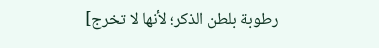رطوبة بلطن الذكر؛ لأنها لا تخرج]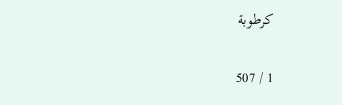كرطوبة

1 / 507